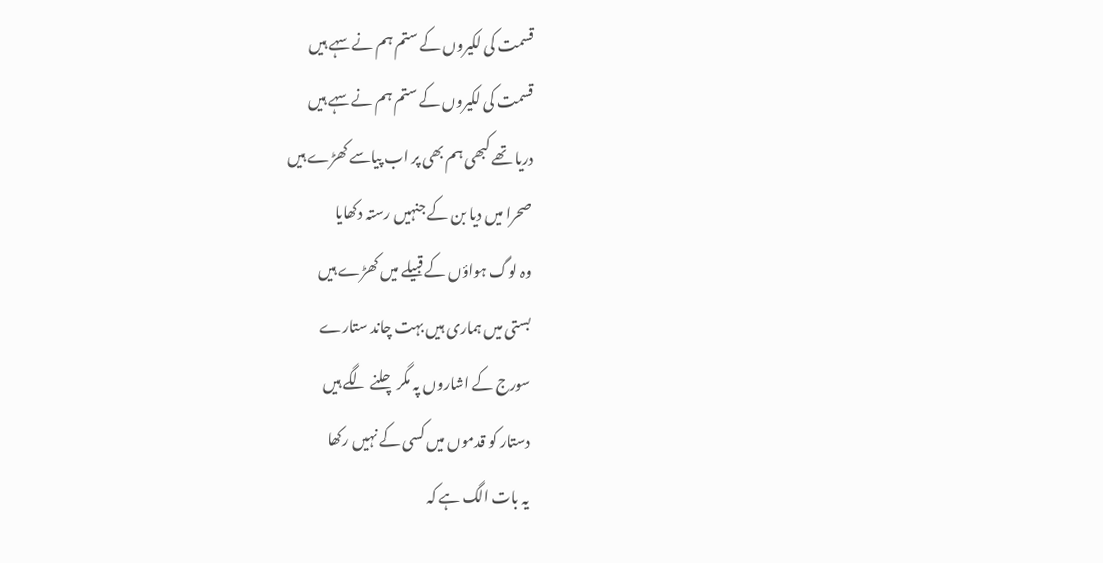قسمت کی لکیروں کے ستم ہم نے سہے ہیں
قسمت کی لکیروں کے ستم ہم نے سہے ہیں
دریا تھے کبھی ہم بھی پر اب پیاسے کھڑے ہیں
صحرا میں دیا بن کے جنہیں رستہ دکھایا
وہ لوگ ہواؤں کے قبیلے میں کھڑے ہیں
بستی میں ہماری ہیں بہت چاند ستارے
سورج کے اشاروں پہ مگر چلنے لگے ہیں
دستار کو قدموں میں کسی کے نہیں رکھا
یہ بات الگ ہے کہ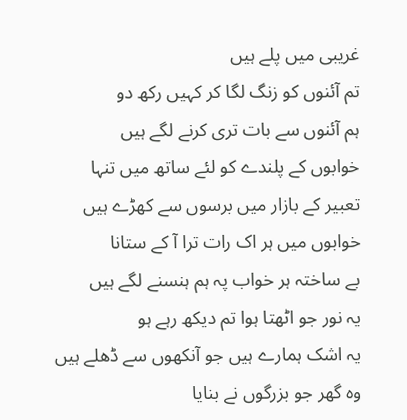غریبی میں پلے ہیں
تم آئنوں کو زنگ لگا کر کہیں رکھ دو
ہم آئنوں سے بات تری کرنے لگے ہیں
خوابوں کے پلندے کو لئے ساتھ میں تنہا
تعبیر کے بازار میں برسوں سے کھڑے ہیں
خوابوں میں ہر اک رات ترا آ کے ستانا
بے ساختہ ہر خواب پہ ہم ہنسنے لگے ہیں
یہ نور جو اٹھتا ہوا تم دیکھ رہے ہو
یہ اشک ہمارے ہیں جو آنکھوں سے ڈھلے ہیں
وہ گھر جو بزرگوں نے بنایا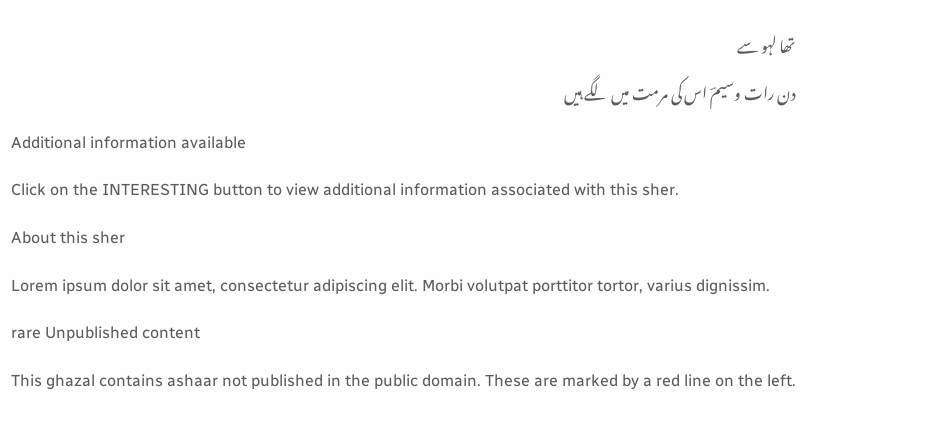تھا لہو سے
دن رات وسیمؔ اس کی مرمت میں لگے ہیں
Additional information available
Click on the INTERESTING button to view additional information associated with this sher.
About this sher
Lorem ipsum dolor sit amet, consectetur adipiscing elit. Morbi volutpat porttitor tortor, varius dignissim.
rare Unpublished content
This ghazal contains ashaar not published in the public domain. These are marked by a red line on the left.